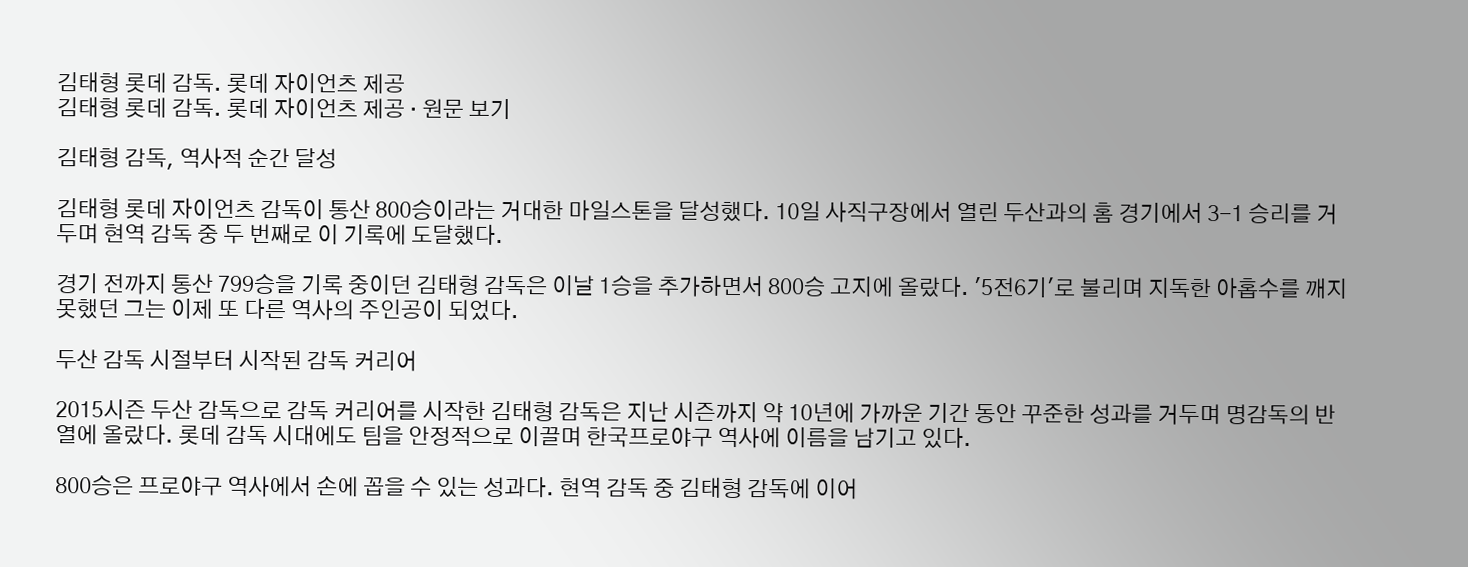김태형 롯데 감독. 롯데 자이언츠 제공
김태형 롯데 감독. 롯데 자이언츠 제공 · 원문 보기

김태형 감독, 역사적 순간 달성

김태형 롯데 자이언츠 감독이 통산 800승이라는 거대한 마일스톤을 달성했다. 10일 사직구장에서 열린 두산과의 홈 경기에서 3-1 승리를 거두며 현역 감독 중 두 번째로 이 기록에 도달했다.

경기 전까지 통산 799승을 기록 중이던 김태형 감독은 이날 1승을 추가하면서 800승 고지에 올랐다. '5전6기'로 불리며 지독한 아홉수를 깨지 못했던 그는 이제 또 다른 역사의 주인공이 되었다.

두산 감독 시절부터 시작된 감독 커리어

2015시즌 두산 감독으로 감독 커리어를 시작한 김태형 감독은 지난 시즌까지 약 10년에 가까운 기간 동안 꾸준한 성과를 거두며 명감독의 반열에 올랐다. 롯데 감독 시대에도 팀을 안정적으로 이끌며 한국프로야구 역사에 이름을 남기고 있다.

800승은 프로야구 역사에서 손에 꼽을 수 있는 성과다. 현역 감독 중 김태형 감독에 이어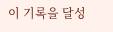이 기록을 달성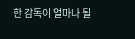한 감독이 얼마나 될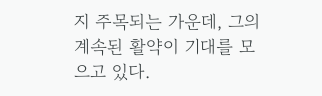지 주목되는 가운데, 그의 계속된 활약이 기대를 모으고 있다.